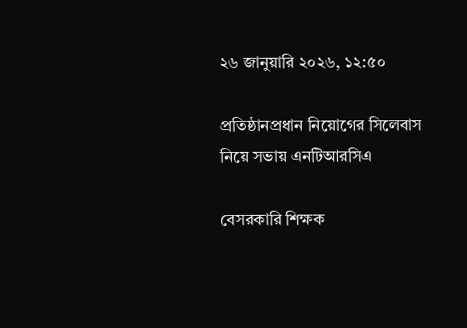২৬ জানুয়ারি ২০২৬, ১২:৫০

প্রতিষ্ঠানপ্রধান নিয়োগের সিলেবাস নিয়ে সভায় এনটিআরসিএ

বেসরকারি শিক্ষক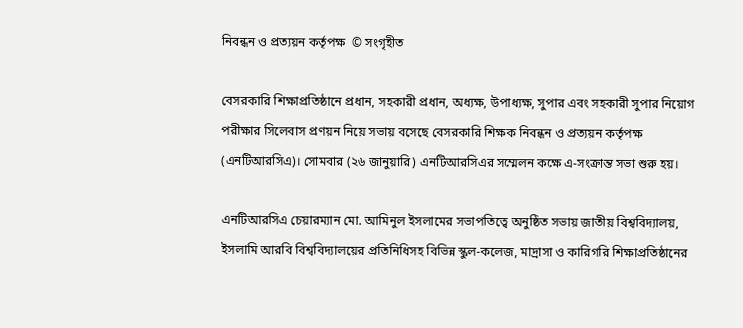নিবন্ধন ও প্রত্যয়ন কর্তৃপক্ষ  © সংগৃহীত

বেসরকারি শিক্ষাপ্রতিষ্ঠানে প্রধান, সহকারী প্রধান, অধ্যক্ষ, উপাধ্যক্ষ, সুপার এবং সহকারী সুপার নিয়োগ পরীক্ষার সিলেবাস প্রণয়ন নিয়ে সভায় বসেছে বেসরকারি শিক্ষক নিবন্ধন ও প্রত্যয়ন কর্তৃপক্ষ (এনটিআরসিএ)। সোমবার (২৬ জানুয়ারি) এনটিআরসিএর সম্মেলন কক্ষে এ-সংক্রান্ত সভা শুরু হয়।

এনটিআরসিএ চেয়ারম্যান মো. আমিনুল ইসলামের সভাপতিত্বে অনুষ্ঠিত সভায় জাতীয় বিশ্ববিদ্যালয়, ইসলামি আরবি বিশ্ববিদ্যালয়ের প্রতিনিধিসহ বিভিন্ন স্কুল-কলেজ, মাদ্রাসা ও কারিগরি শিক্ষাপ্রতিষ্ঠানের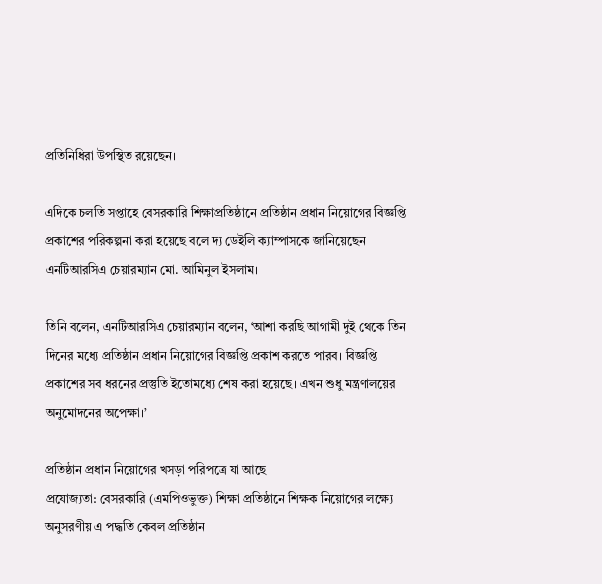প্রতিনিধিরা উপস্থিত রয়েছেন।

এদিকে চলতি সপ্তাহে বেসরকারি শিক্ষাপ্রতিষ্ঠানে প্রতিষ্ঠান প্রধান নিয়োগের বিজ্ঞপ্তি প্রকাশের পরিকল্পনা করা হয়েছে বলে দ্য ডেইলি ক্যাম্পাসকে জানিয়েছেন এনটিআরসিএ চেয়ারম্যান মো. আমিনুল ইসলাম।

তিনি বলেন, এনটিআরসিএ চেয়ারম্যান বলেন, ‘আশা করছি আগামী দুই থেকে তিন দিনের মধ্যে প্রতিষ্ঠান প্রধান নিয়োগের বিজ্ঞপ্তি প্রকাশ করতে পারব। বিজ্ঞপ্তি প্রকাশের সব ধরনের প্রস্তুতি ইতোমধ্যে শেষ করা হয়েছে। এখন শুধু মন্ত্রণালয়ের অনুমোদনের অপেক্ষা।’

প্রতিষ্ঠান প্রধান নিয়োগের খসড়া পরিপত্রে যা আছে
প্রযোজ্যতা: বেসরকারি (এমপিওভুক্ত) শিক্ষা প্রতিষ্ঠানে শিক্ষক নিয়োগের লক্ষ্যে অনুসরণীয় এ পদ্ধতি কেবল প্রতিষ্ঠান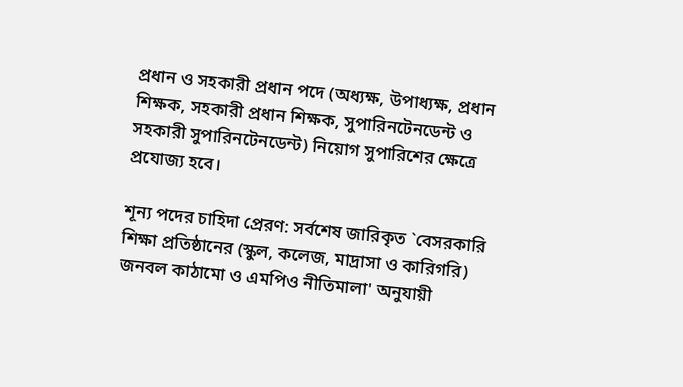প্রধান ও সহকারী প্রধান পদে (অধ্যক্ষ, উপাধ্যক্ষ, প্রধান শিক্ষক, সহকারী প্রধান শিক্ষক, সুপারিনটেনডেন্ট ও সহকারী সুপারিনটেনডেন্ট) নিয়োগ সুপারিশের ক্ষেত্রে প্রযোজ্য হবে।

শূন্য পদের চাহিদা প্রেরণ: সর্বশেষ জারিকৃত `বেসরকারি শিক্ষা প্রতিষ্ঠানের (স্কুল, কলেজ, মাদ্রাসা ও কারিগরি) জনবল কাঠামো ও এমপিও নীতিমালা' অনুযায়ী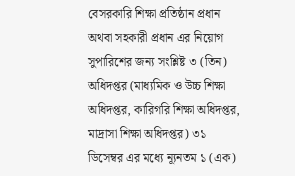বেসরকারি শিক্ষা প্রতিষ্ঠান প্রধান অথবা সহকারী প্রধান এর নিয়োগ সুপারিশের জন্য সংশ্লিষ্ট ৩ (তিন) অধিদপ্তর (মাধ্যমিক ও উচ্চ শিক্ষা অধিদপ্তর, কারিগরি শিক্ষা অধিদপ্তর, মাদ্রাসা শিক্ষা অধিদপ্তর) ৩১ ডিসেম্বর এর মধ্যে ন্যূনতম ১ (এক)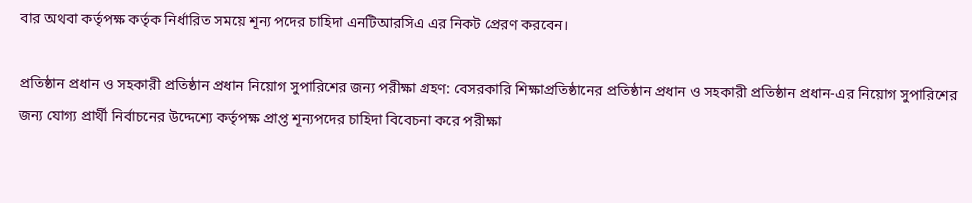বার অথবা কর্তৃপক্ষ কর্তৃক নির্ধারিত সময়ে শূন্য পদের চাহিদা এনটিআরসিএ এর নিকট প্রেরণ করবেন।

প্রতিষ্ঠান প্রধান ও সহকারী প্রতিষ্ঠান প্রধান নিয়োগ সুপারিশের জন্য পরীক্ষা গ্রহণ: বেসরকারি শিক্ষাপ্রতিষ্ঠানের প্রতিষ্ঠান প্রধান ও সহকারী প্রতিষ্ঠান প্রধান-এর নিয়োগ সুপারিশের জন্য যোগ্য প্রার্থী নির্বাচনের উদ্দেশ্যে কর্তৃপক্ষ প্রাপ্ত শূন্যপদের চাহিদা বিবেচনা করে পরীক্ষা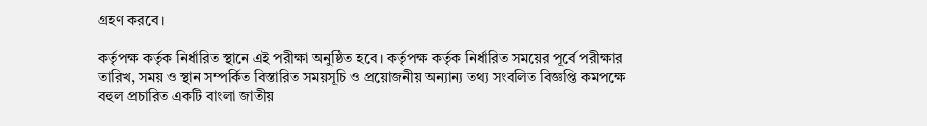গ্রহণ করবে।

কর্তৃপক্ষ কর্তৃক নির্ধারিত স্থানে এই পরীক্ষা অনুষ্ঠিত হবে। কর্তৃপক্ষ কর্তৃক নির্ধারিত সময়ের পূর্বে পরীক্ষার তারিখ, সময় ও স্থান সম্পর্কিত বিস্তারিত সময়সূচি ও প্রয়োজনীয় অন্যান্য তথ্য সংবলিত বিজ্ঞপ্তি কমপক্ষে বহুল প্রচারিত একটি বাংলা জাতীয়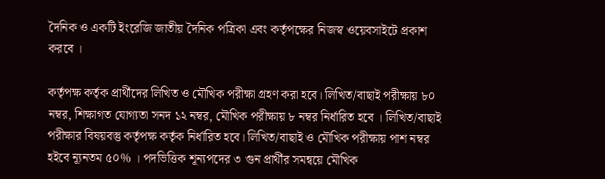দৈনিক ও একটি ইংরেজি জাতীয় দৈনিক পত্রিকা এবং কর্তৃপক্ষের নিজস্ব ওয়েবসাইটে প্রকাশ করবে ।

কর্তৃপক্ষ কর্তৃক প্রার্থীদের লিখিত ও মৌখিক পরীক্ষা গ্রহণ করা হবে। লিখিত/বাছাই পরীক্ষায় ৮০ নম্বর, শিক্ষাগত যোগ্যতা সনদ ১২ নম্বর, মৌখিক পরীক্ষায় ৮ নম্বর নির্ধারিত হবে । লিখিত/বাছাই পরীক্ষার বিষয়বস্তু কর্তৃপক্ষ কর্তৃক নির্ধারিত হবে। লিখিত/বাছাই ও মৌখিক পরীক্ষায় পাশ নম্বর হইবে ন্যূনতম ৫০% । পদভিত্তিক শূন্যপদের ৩ গুন প্রার্থীর সমন্বয়ে মৌখিক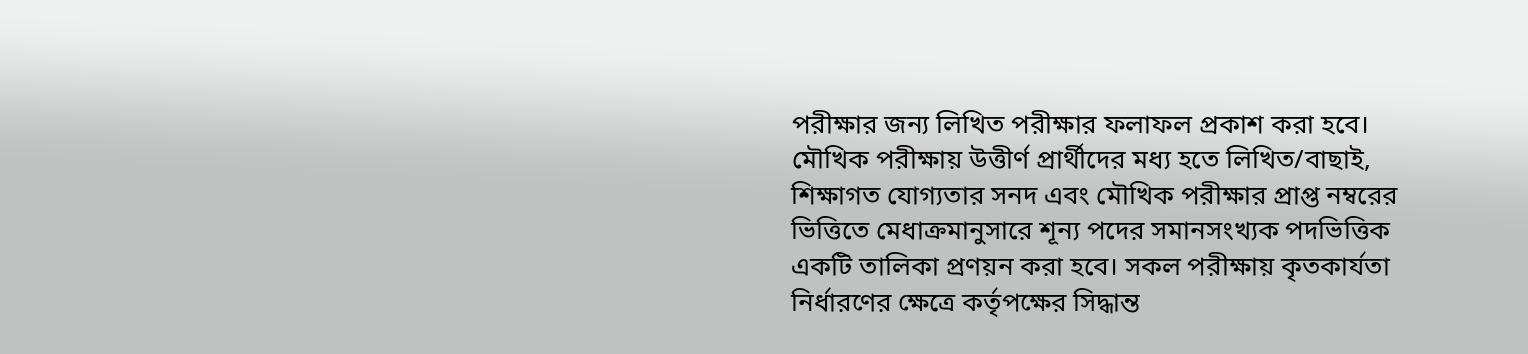পরীক্ষার জন্য লিখিত পরীক্ষার ফলাফল প্রকাশ করা হবে। মৌখিক পরীক্ষায় উত্তীর্ণ প্রার্থীদের মধ্য হতে লিখিত/বাছাই, শিক্ষাগত যোগ্যতার সনদ এবং মৌখিক পরীক্ষার প্রাপ্ত নম্বরের ভিত্তিতে মেধাক্রমানুসারে শূন্য পদের সমানসংখ্যক পদভিত্তিক একটি তালিকা প্রণয়ন করা হবে। সকল পরীক্ষায় কৃতকার্যতা নির্ধারণের ক্ষেত্রে কর্তৃপক্ষের সিদ্ধান্ত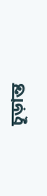চূড়ান্ত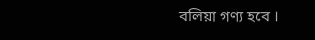বলিয়া গণ্য হবে ।